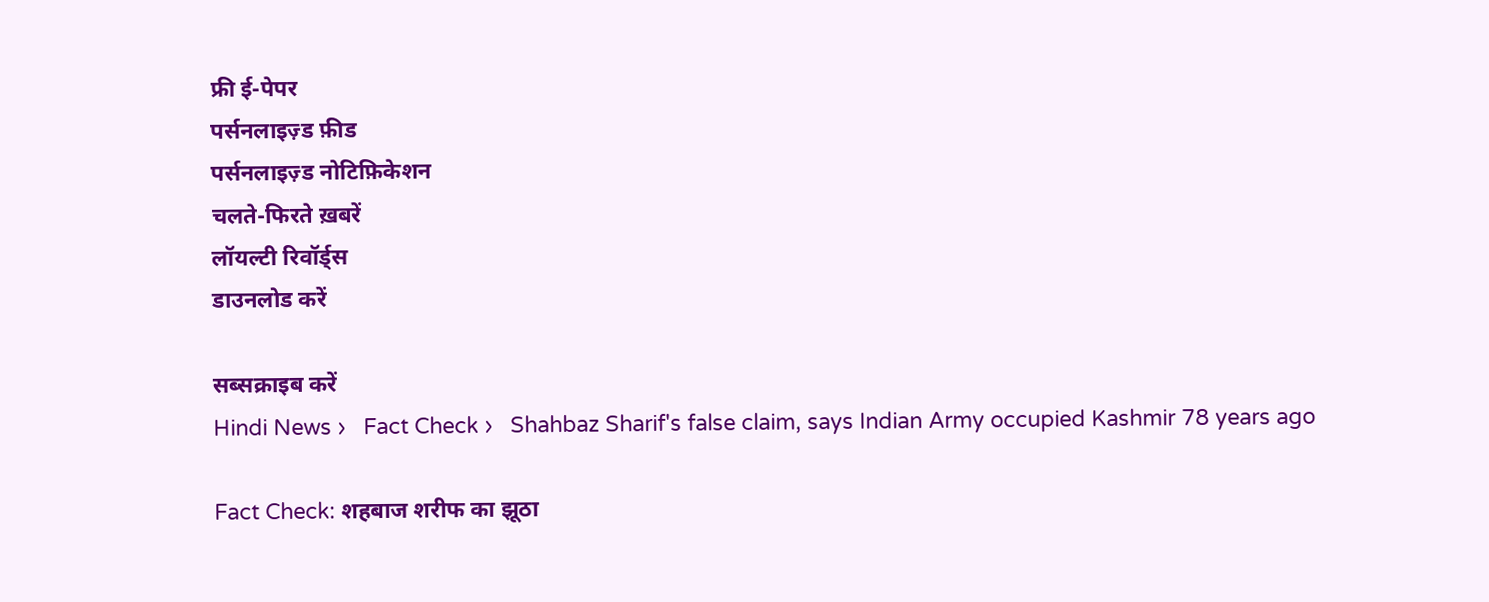फ्री ई-पेपर
पर्सनलाइज़्ड फ़ीड
पर्सनलाइज़्ड नोटिफ़िकेशन
चलते-फिरते ख़बरें
लॉयल्टी रिवॉर्ड्स
डाउनलोड करें

सब्सक्राइब करें
Hindi News ›   Fact Check ›   Shahbaz Sharif's false claim, says Indian Army occupied Kashmir 78 years ago

Fact Check: शहबाज शरीफ का झूठा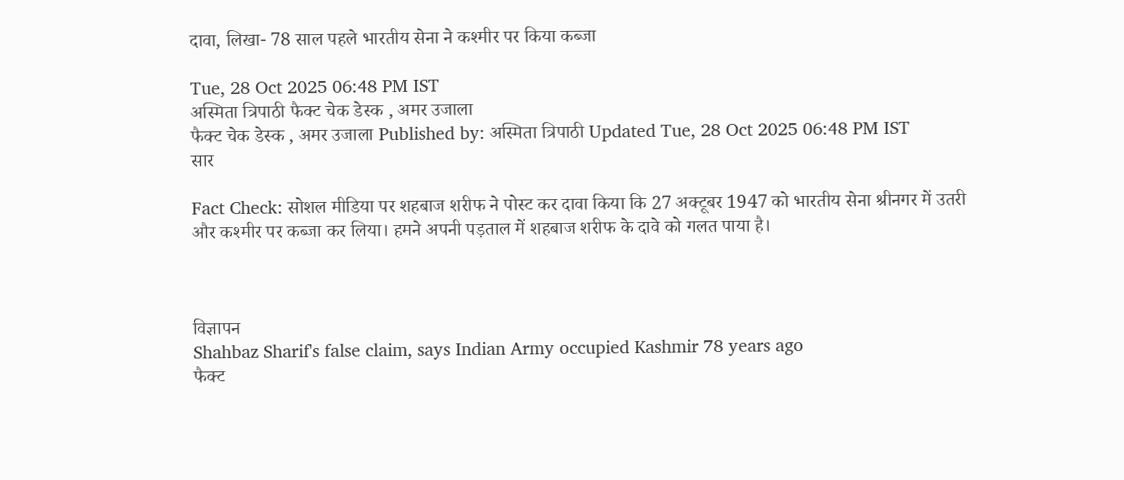दावा, लिखा- 78 साल पहले भारतीय सेना ने कश्मीर पर किया कब्जा

Tue, 28 Oct 2025 06:48 PM IST
अस्मिता त्रिपाठी फैक्ट चेक डेस्क , अमर उजाला
फैक्ट चेक डेस्क , अमर उजाला Published by: अस्मिता त्रिपाठी Updated Tue, 28 Oct 2025 06:48 PM IST
सार

Fact Check: सोशल मीडिया पर शहबाज शरीफ ने पोस्ट कर दावा किया कि 27 अक्टूबर 1947 को भारतीय सेना श्रीनगर में उतरी और कश्मीर पर कब्जा कर लिया। हमने अपनी पड़ताल में शहबाज शरीफ के दावे को गलत पाया है।



विज्ञापन
Shahbaz Sharif's false claim, says Indian Army occupied Kashmir 78 years ago
फैक्ट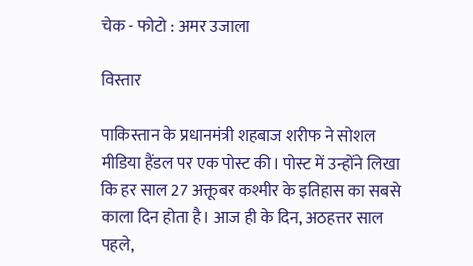चेक - फोटो : अमर उजाला

विस्तार

पाकिस्तान के प्रधानमंत्री शहबाज शरीफ ने सोशल मीडिया हैंडल पर एक पोस्ट की। पोस्ट में उन्होंने लिखा कि हर साल 27 अक्तूबर कश्मीर के इतिहास का सबसे काला दिन होता है। आज ही के दिन, अठहत्तर साल पहले,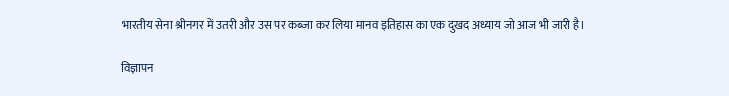भारतीय सेना श्रीनगर में उतरी और उस पर कब्जा कर लिया मानव इतिहास का एक दुखद अध्याय जो आज भी जारी है।

विज्ञापन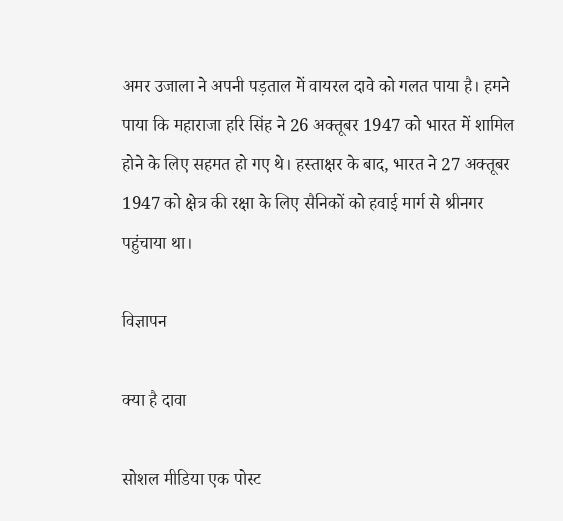अमर उजाला ने अपनी पड़ताल में वायरल दावे को गलत पाया है। हमने पाया कि महाराजा हरि सिंह ने 26 अक्तूबर 1947 को भारत में शामिल होने के लिए सहमत हो गए थे। हस्ताक्षर के बाद, भारत ने 27 अक्तूबर 1947 को क्षेत्र की रक्षा के लिए सैनिकों को हवाई मार्ग से श्रीनगर पहुंचाया था।

विज्ञापन

क्या है दावा

सोशल मीडिया एक पोस्ट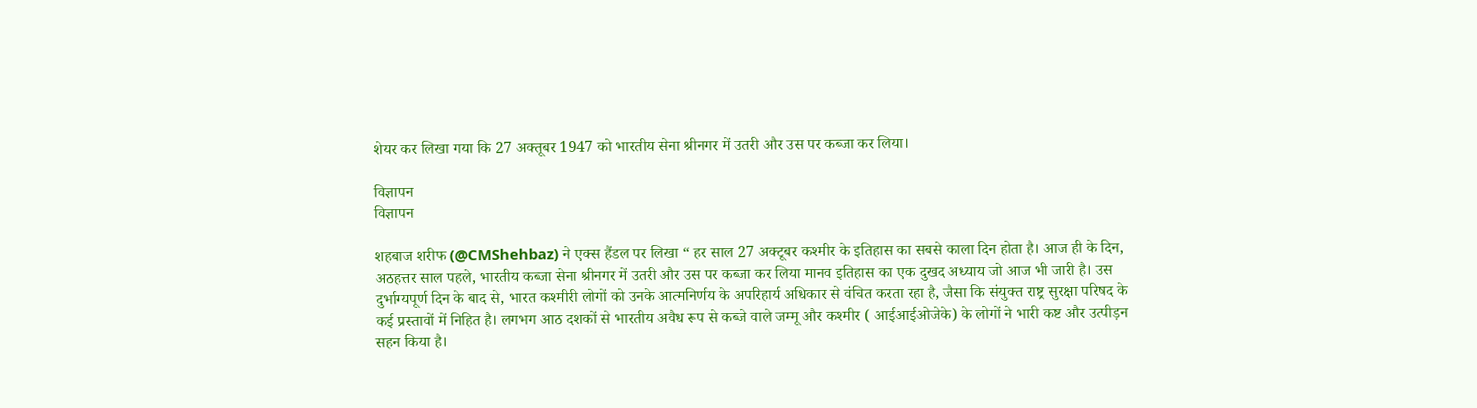शेयर कर लिखा गया कि 27 अक्तूबर 1947 को भारतीय सेना श्रीनगर में उतरी और उस पर कब्जा कर लिया।

विज्ञापन
विज्ञापन

शहबाज शरीफ (@CMShehbaz) ने एक्स हैंडल पर लिखा “ हर साल 27 अक्टूबर कश्मीर के इतिहास का सबसे काला दिन होता है। आज ही के दिन, अठहत्तर साल पहले, भारतीय कब्जा सेना श्रीनगर में उतरी और उस पर कब्जा कर लिया मानव इतिहास का एक दुखद अध्याय जो आज भी जारी है। उस दुर्भाग्यपूर्ण दिन के बाद से, भारत कश्मीरी लोगों को उनके आत्मनिर्णय के अपरिहार्य अधिकार से वंचित करता रहा है, जैसा कि संयुक्त राष्ट्र सुरक्षा परिषद के कई प्रस्तावों में निहित है। लगभग आठ दशकों से भारतीय अवैध रूप से कब्जे वाले जम्मू और कश्मीर ( आईआईओजेके) के लोगों ने भारी कष्ट और उत्पीड़न सहन किया है।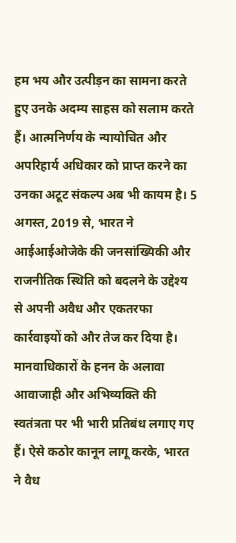हम भय और उत्पीड़न का सामना करते हुए उनके अदम्य साहस को सलाम करते हैं। आत्मनिर्णय के न्यायोचित और अपरिहार्य अधिकार को प्राप्त करने का उनका अटूट संकल्प अब भी कायम है। 5 अगस्त, 2019 से, भारत ने आईआईओजेके की जनसांख्यिकी और राजनीतिक स्थिति को बदलने के उद्देश्य से अपनी अवैध और एकतरफा कार्रवाइयों को और तेज कर दिया है। मानवाधिकारों के हनन के अलावा आवाजाही और अभिव्यक्ति की स्वतंत्रता पर भी भारी प्रतिबंध लगाए गए हैं। ऐसे कठोर कानून लागू करके, भारत ने वैध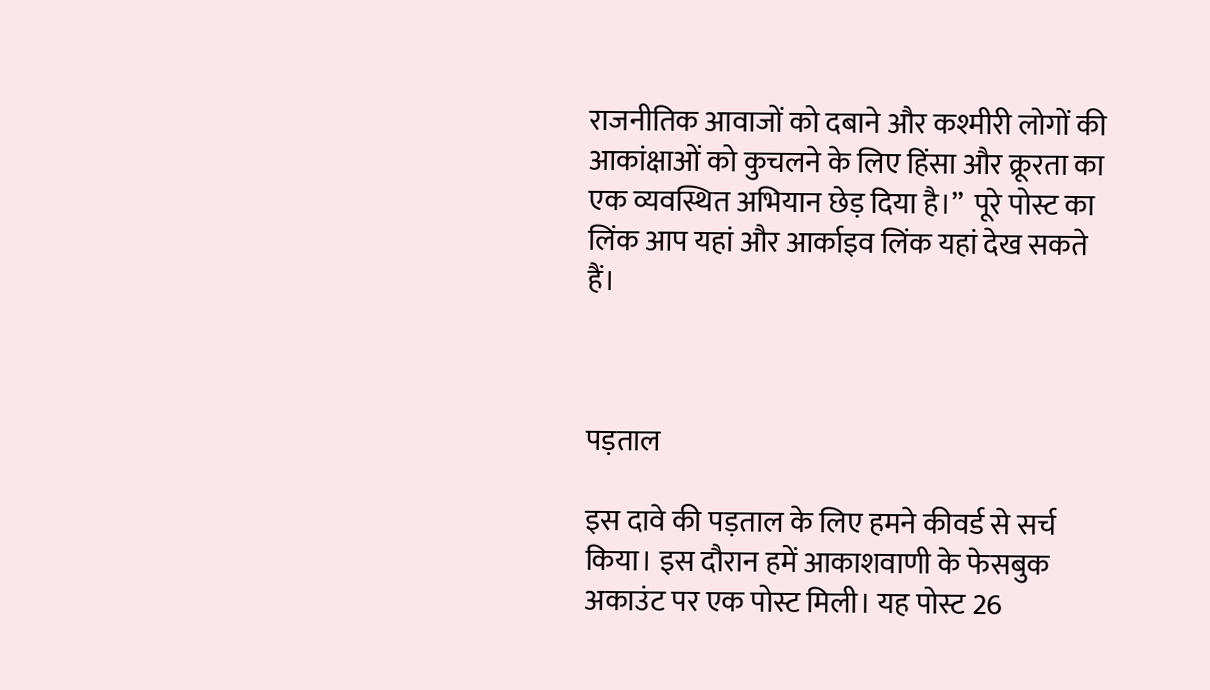राजनीतिक आवाजों को दबाने और कश्मीरी लोगों की आकांक्षाओं को कुचलने के लिए हिंसा और क्रूरता का एक व्यवस्थित अभियान छेड़ दिया है।”  पूरे पोस्ट का लिंक आप यहां और आर्काइव लिंक यहां देख सकते हैं।



पड़ताल

इस दावे की पड़ताल के लिए हमने कीवर्ड से सर्च किया। इस दौरान हमें आकाशवाणी के फेसबुक अकाउंट पर एक पोस्ट मिली। यह पोस्ट 26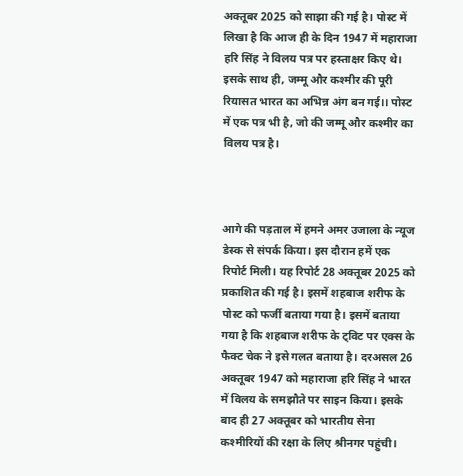अक्तूबर 2025 को साझा की गई है। पोस्ट में लिखा है कि आज ही के दिन 1947 में महाराजा हरि सिंह ने विलय पत्र पर हस्ताक्षर किए थे। इसके साथ ही, जम्मू और कश्मीर की पूरी रियासत भारत का अभिन्न अंग बन गई।। पोस्ट में एक पत्र भी है, जो की जम्मू और कश्मीर का विलय पत्र है।



आगे की पड़ताल में हमने अमर उजाला के न्यूज डेस्क से संपर्क किया। इस दौरान हमें एक रिपोर्ट मिली। यह रिपोर्ट 28 अक्तूबर 2025 को प्रकाशित की गई है। इसमें शहबाज शरीफ के पोस्ट को फर्जी बताया गया है। इसमें बताया गया है कि शहबाज शरीफ के ट्विट पर एक्स के फैक्ट चेक ने इसे गलत बताया है। दरअसल 26 अक्तूबर 1947 को महाराजा हरि सिंह ने भारत में विलय के समझौते पर साइन किया। इसके बाद ही 27 अक्तूबर को भारतीय सेना कश्मीरियों की रक्षा के लिए श्रीनगर पहुंची।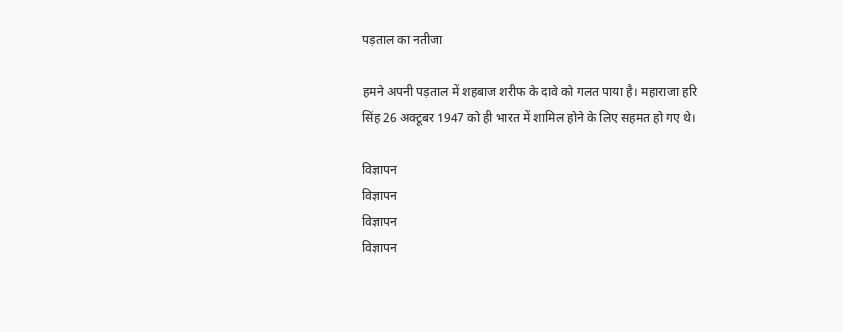पड़ताल का नतीजा

हमने अपनी पड़ताल में शहबाज शरीफ के दावे को गलत पाया है। महाराजा हरि सिंह 26 अक्टूबर 1947 को ही भारत में शामिल होने के लिए सहमत हो गए थे।

विज्ञापन
विज्ञापन
विज्ञापन
विज्ञापन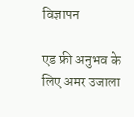विज्ञापन

एड फ्री अनुभव के लिए अमर उजाला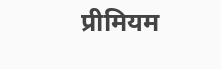प्रीमियम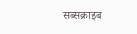सब्सक्राइब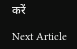करें

Next Article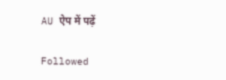AU ऐप में पढ़ें

Followed